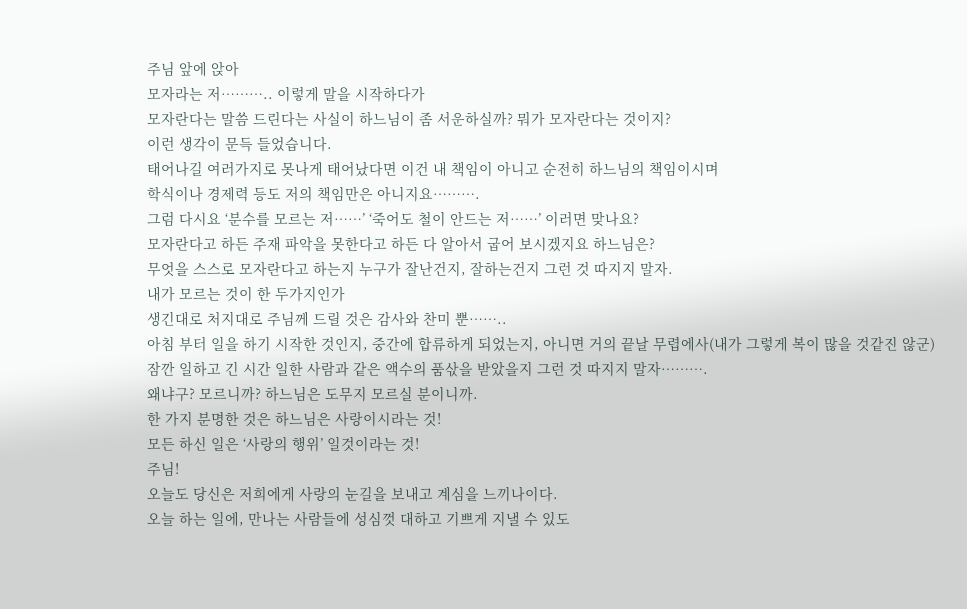주님 앞에 앉아
모자라는 저……….. 이렇게 말을 시작하다가
모자란다는 말씀 드린다는 사실이 하느님이 좀 서운하실까? 뭐가 모자란다는 것이지?
이런 생각이 문득 들었습니다.
태어나길 여러가지로 못나게 태어났다면 이건 내 책임이 아니고 순전히 하느님의 책임이시며
학식이나 경제력 등도 저의 책임만은 아니지요……….
그럼 다시요 ‘분수를 모르는 저……’ ‘죽어도 철이 안드는 저……’ 이러면 맞나요?
모자란다고 하든 주재 파악을 못한다고 하든 다 알아서 굽어 보시겠지요 하느님은?
무엇을 스스로 모자란다고 하는지 누구가 잘난건지, 잘하는건지 그런 것 따지지 말자.
내가 모르는 것이 한 두가지인가
생긴대로 처지대로 주님께 드릴 것은 감사와 찬미 뿐……..
아침 부터 일을 하기 시작한 것인지, 중간에 합류하게 되었는지, 아니면 거의 끝날 무렵에사(내가 그렇게 복이 많을 것같진 않군)
잠깐 일하고 긴 시간 일한 사람과 같은 액수의 품삯을 받았을지 그런 것 따지지 말자……….
왜냐구? 모르니까? 하느님은 도무지 모르실 분이니까.
한 가지 분명한 것은 하느님은 사랑이시라는 것!
모든 하신 일은 ‘사랑의 행위’ 일것이라는 것!
주님!
오늘도 당신은 저희에게 사랑의 눈길을 보내고 계심을 느끼나이다.
오늘 하는 일에, 만나는 사람들에 성심껏 대하고 기쁘게 지낼 수 있도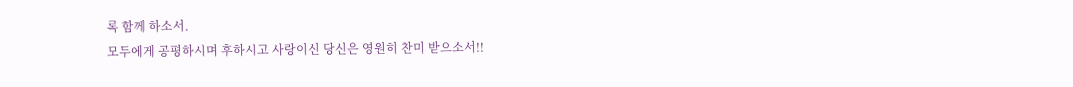록 함께 하소서.
모두에게 공평하시며 후하시고 사랑이신 당신은 영원히 찬미 받으소서!!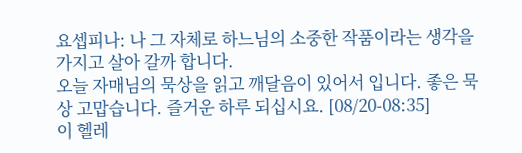요셉피나: 나 그 자체로 하느님의 소중한 작품이라는 생각을 가지고 살아 갈까 합니다.
오늘 자매님의 묵상을 읽고 깨달음이 있어서 입니다. 좋은 묵상 고맙습니다. 즐거운 하루 되십시요. [08/20-08:35]
이 헬레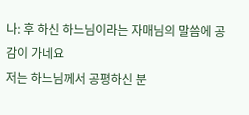나: 후 하신 하느님이라는 자매님의 말씀에 공감이 가네요
저는 하느님께서 공평하신 분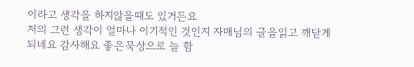이라고 생각을 하지않을때도 있거든요
저의 그런 생각이 얼마나 이기적인 것인지 자매님의 글을읽고 깨닫게
되네요 감사해요 좋은묵상으로 늘 함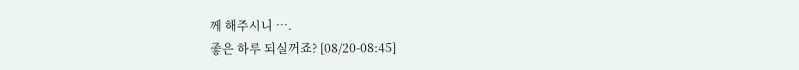께 해주시니 ….
좋은 하루 되실꺼죠? [08/20-08:45]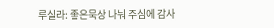루실라: 좋은묵상 나눠 주심에 감사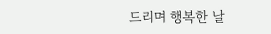드리며 행복한 날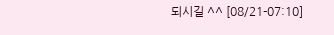되시길 ^^ [08/21-07:10]